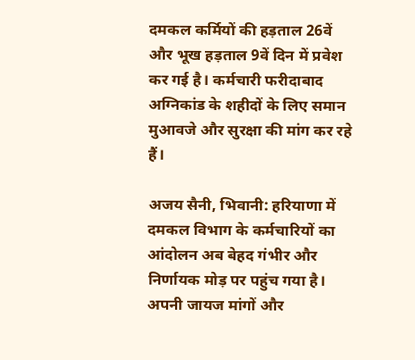दमकल कर्मियों की हड़ताल 26वें और भूख हड़ताल 9वें दिन में प्रवेश कर गई है। कर्मचारी फरीदाबाद अग्निकांड के शहीदों के लिए समान मुआवजे और सुरक्षा की मांग कर रहे हैं।

अजय सैनी, भिवानी: हरियाणा में दमकल विभाग के कर्मचारियों का आंदोलन अब बेहद गंभीर और निर्णायक मोड़ पर पहुंच गया है। अपनी जायज मांगों और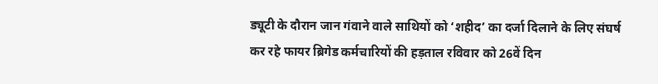ड्यूटी के दौरान जान गंवाने वाले साथियों को ‘शहीद’ का दर्जा दिलाने के लिए संघर्ष कर रहे फायर ब्रिगेड कर्मचारियों की हड़ताल रविवार को 26वें दिन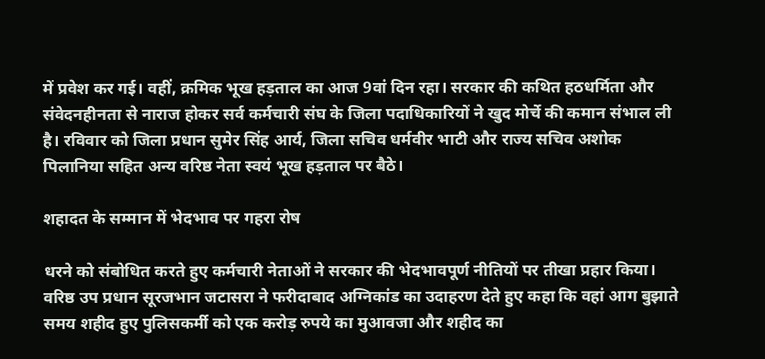में प्रवेश कर गई। वहीं, क्रमिक भूख हड़ताल का आज 9वां दिन रहा। सरकार की कथित हठधर्मिता और संवेदनहीनता से नाराज होकर सर्व कर्मचारी संघ के जिला पदाधिकारियों ने खुद मोर्चे की कमान संभाल ली है। रविवार को जिला प्रधान सुमेर सिंह आर्य, जिला सचिव धर्मवीर भाटी और राज्य सचिव अशोक पिलानिया सहित अन्य वरिष्ठ नेता स्वयं भूख हड़ताल पर बैठे।

शहादत के सम्मान में भेदभाव पर गहरा रोष

धरने को संबोधित करते हुए कर्मचारी नेताओं ने सरकार की भेदभावपूर्ण नीतियों पर तीखा प्रहार किया। वरिष्ठ उप प्रधान सूरजभान जटासरा ने फरीदाबाद अग्निकांड का उदाहरण देते हुए कहा कि वहां आग बुझाते समय शहीद हुए पुलिसकर्मी को एक करोड़ रुपये का मुआवजा और शहीद का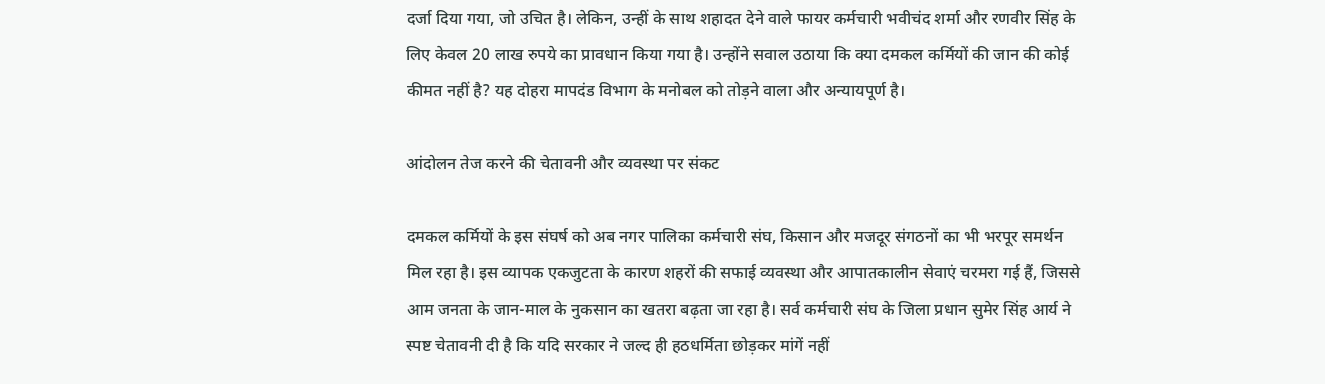दर्जा दिया गया, जो उचित है। लेकिन, उन्हीं के साथ शहादत देने वाले फायर कर्मचारी भवीचंद शर्मा और रणवीर सिंह के लिए केवल 20 लाख रुपये का प्रावधान किया गया है। उन्होंने सवाल उठाया कि क्या दमकल कर्मियों की जान की कोई कीमत नहीं है? यह दोहरा मापदंड विभाग के मनोबल को तोड़ने वाला और अन्यायपूर्ण है।

आंदोलन तेज करने की चेतावनी और व्यवस्था पर संकट

दमकल कर्मियों के इस संघर्ष को अब नगर पालिका कर्मचारी संघ, किसान और मजदूर संगठनों का भी भरपूर समर्थन मिल रहा है। इस व्यापक एकजुटता के कारण शहरों की सफाई व्यवस्था और आपातकालीन सेवाएं चरमरा गई हैं, जिससे आम जनता के जान-माल के नुकसान का खतरा बढ़ता जा रहा है। सर्व कर्मचारी संघ के जिला प्रधान सुमेर सिंह आर्य ने स्पष्ट चेतावनी दी है कि यदि सरकार ने जल्द ही हठधर्मिता छोड़कर मांगें नहीं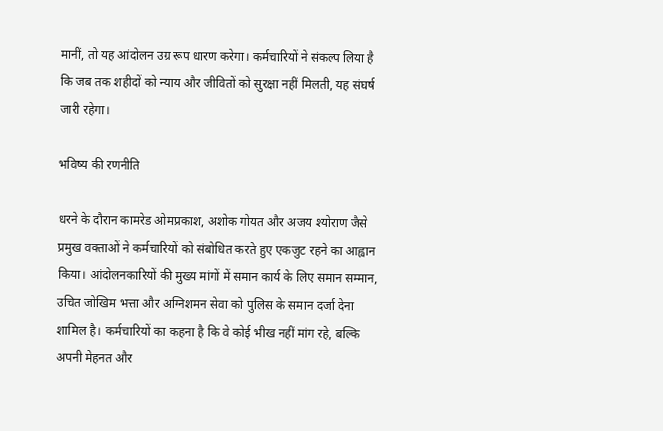मानीं, तो यह आंदोलन उग्र रूप धारण करेगा। कर्मचारियों ने संकल्प लिया है कि जब तक शहीदों को न्याय और जीवितों को सुरक्षा नहीं मिलती, यह संघर्ष जारी रहेगा।

भविष्य की रणनीति

धरने के दौरान कामरेड ओमप्रकाश, अशोक गोयत और अजय श्योराण जैसे प्रमुख वक्ताओं ने कर्मचारियों को संबोधित करते हुए एकजुट रहने का आह्वान किया। आंदोलनकारियों की मुख्य मांगों में समान कार्य के लिए समान सम्मान, उचित जोखिम भत्ता और अग्निशमन सेवा को पुलिस के समान दर्जा देना शामिल है। कर्मचारियों का कहना है कि वे कोई भीख नहीं मांग रहे, बल्कि अपनी मेहनत और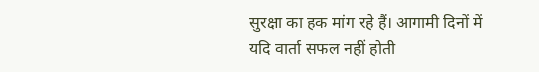सुरक्षा का हक मांग रहे हैं। आगामी दिनों में यदि वार्ता सफल नहीं होती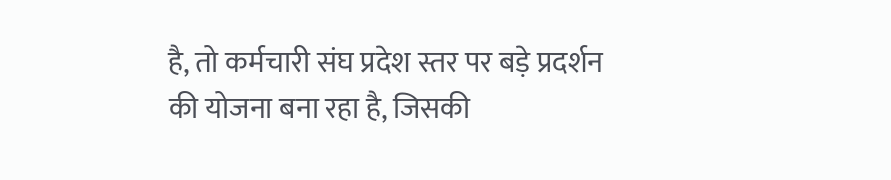है, तो कर्मचारी संघ प्रदेश स्तर पर बड़े प्रदर्शन की योजना बना रहा है, जिसकी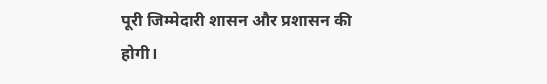पूरी जिम्मेदारी शासन और प्रशासन की होगी।